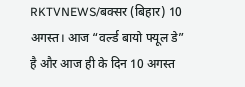RKTVNEWS/बक्सर (बिहार) 10 अगस्त। आज “वर्ल्ड बायो फ्यूल डे” है और आज ही के दिन 10 अगस्त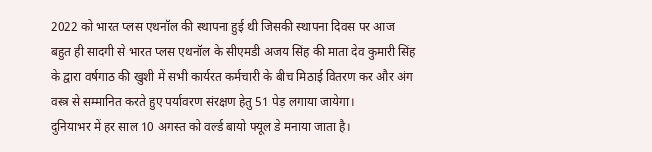2022 को भारत प्लस एथनॉल की स्थापना हुई थी जिसकी स्थापना दिवस पर आज
बहुत ही सादगी से भारत प्लस एथनॉल के सीएमडी अजय सिंह की माता देव कुमारी सिंह के द्वारा वर्षगाठ की खुशी में सभी कार्यरत कर्मचारी के बीच मिठाई वितरण कर और अंग वस्त्र से सम्मानित करते हुए पर्यावरण संरक्षण हेतु 51 पेड़ लगाया जायेगा।
दुनियाभर में हर साल 10 अगस्त को वर्ल्ड बायो फ्यूल डे मनाया जाता है।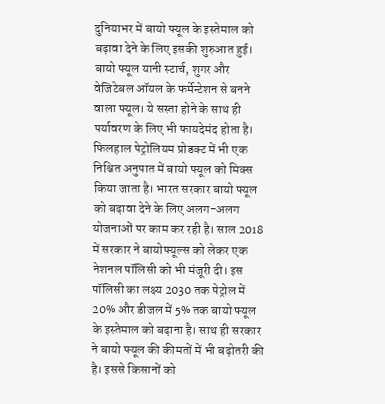दुनियाभर में बायो फ्यूल के इस्तेमाल को बढ़ावा देने के लिए इसकी शुरुआत हुई। बायो फ्यूल यानी स्टार्च, शुगर और वेजिटेबल ऑयल के फर्मेन्टेशन से बनने वाला फ्यूल। ये सस्ता होने के साथ ही पर्यावरण के लिए भी फायदेमंद होता है। फिलहाल पेट्रोलियम प्रोडक्ट में भी एक निश्चित अनुपात में बायो फ्यूल को मिक्स किया जाता है। भारत सरकार बायो फ्यूल को बढ़ावा देने के लिए अलग-अलग योजनाओं पर काम कर रही है। साल 2018 में सरकार ने बायोफ्यूल्स को लेकर एक नेशनल पॉलिसी को भी मंजूरी दी। इस पॉलिसी का लक्ष्य 2030 तक पेट्रोल में 20% और डीजल में 5% तक बायो फ्यूल के इस्तेमाल को बढ़ाना है। साथ ही सरकार ने बायो फ्यूल की कीमतों में भी बढ़ोतरी की है। इससे किसानों को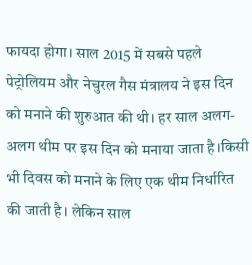फायदा होगा। साल 2015 में सबसे पहले पेट्रोलियम और नेचुरल गैस मंत्रालय ने इस दिन को मनाने की शुरुआत की थी। हर साल अलग-अलग थीम पर इस दिन को मनाया जाता है।किसी भी दिवस को मनाने के लिए एक थीम निर्धारित की जाती है। लेकिन साल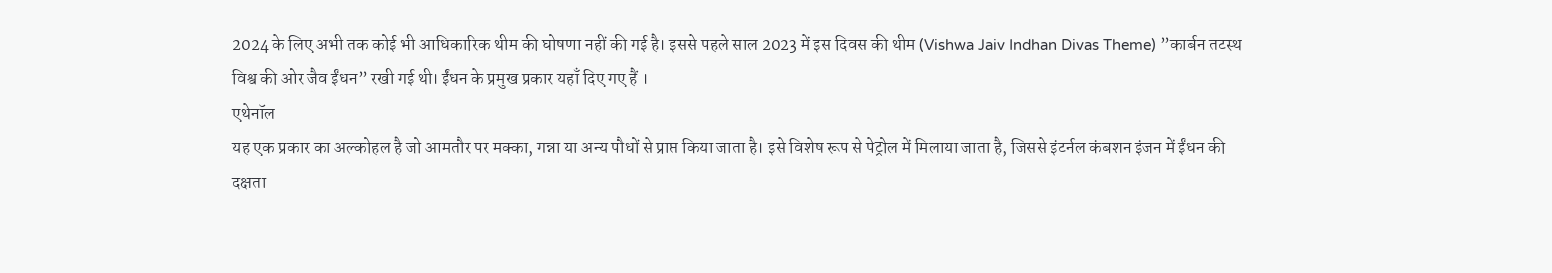2024 के लिए अभी तक कोई भी आधिकारिक थीम की घोषणा नहीं की गई है। इससे पहले साल 2023 में इस दिवस की थीम (Vishwa Jaiv Indhan Divas Theme) ”कार्बन तटस्थ विश्व की ओर जैव ईंधन” रखी गई थी। ईंधन के प्रमुख प्रकार यहाँ दिए गए हैं ।
एथेनॉल
यह एक प्रकार का अल्कोहल है जो आमतौर पर मक्का, गन्ना या अन्य पौधों से प्राप्त किया जाता है। इसे विशेष रूप से पेट्रोल में मिलाया जाता है, जिससे इंटर्नल कंबशन इंजन में ईंधन की दक्षता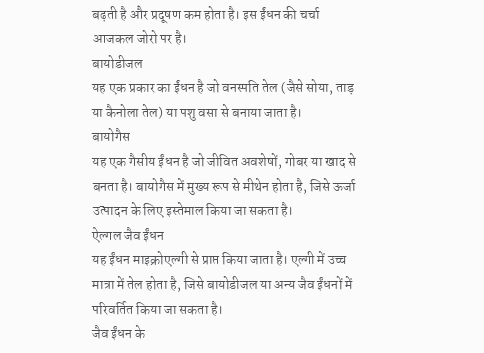बढ़ती है और प्रदूषण कम होता है। इस ईंधन की चर्चा आजकल जोरो पर है।
बायोडीजल
यह एक प्रकार का ईंधन है जो वनस्पति तेल (जैसे सोया, ताड़ या कैनोला तेल) या पशु वसा से बनाया जाता है।
बायोगैस
यह एक गैसीय ईंधन है जो जीवित अवशेषों, गोबर या खाद से बनता है। बायोगैस में मुख्य रूप से मीथेन होता है, जिसे ऊर्जा उत्पादन के लिए इस्तेमाल किया जा सकता है।
ऐल्गल जैव ईंधन
यह ईंधन माइक्रोएल्गी से प्राप्त किया जाता है। एल्गी में उच्च मात्रा में तेल होता है, जिसे बायोडीजल या अन्य जैव ईंधनों में परिवर्तित किया जा सकता है।
जैव ईंधन के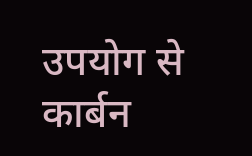उपयोग से कार्बन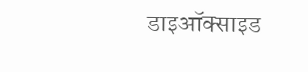डाइऑक्साइड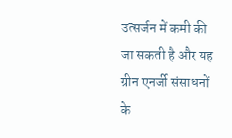उत्सर्जन में कमी की जा सकती है और यह ग्रीन एनर्जी संसाधनों के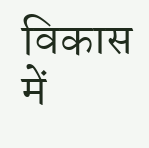विकास में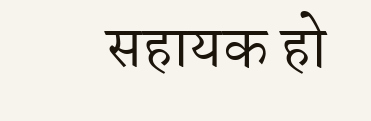सहायक हो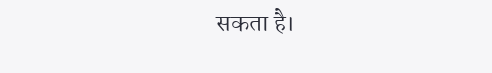सकता है।